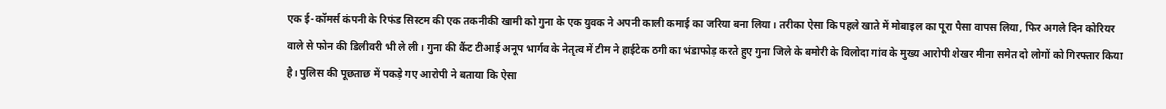एक ई-कॉमर्स कंपनी के रिफंड सिस्टम की एक तकनीकी खामी को गुना के एक युवक ने अपनी काली कमाई का जरिया बना लिया। तरीका ऐसा कि पहले खाते में मोबाइल का पूरा पैसा वापस लिया, फिर अगले दिन कोरियर वाले से फोन की डिलीवरी भी ले ली। गुना की कैंट टीआई अनूप भार्गव के नेतृत्व में टीम ने हाईटेक ठगी का भंडाफोड़ करते हुए गुना जिले के बमोरी के विलोदा गांव के मुख्य आरोपी शेखर मीना समेत दो लोगों को गिरफ्तार किया है। पुलिस की पूछताछ में पकड़े गए आरोपी ने बताया कि ऐसा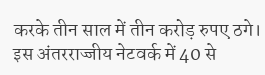करके तीन साल में तीन करोड़ रुपए ठगे। इस अंतरराज्जीय नेटवर्क में 40 से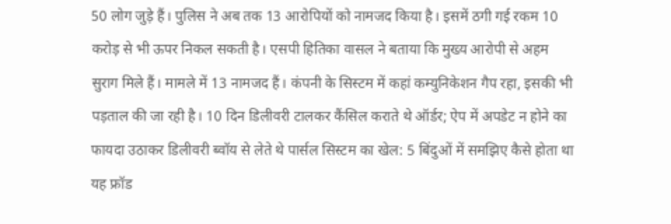50 लोग जुड़े हैं। पुलिस ने अब तक 13 आरोपियों को नामजद किया है। इसमें ठगी गई रकम 10 करोड़ से भी ऊपर निकल सकती है। एसपी हितिका वासल ने बताया कि मुख्य आरोपी से अहम सुराग मिले हैं। मामले में 13 नामजद हैं। कंपनी के सिस्टम में कहां कम्युनिकेशन गैप रहा, इसकी भी पड़ताल की जा रही है। 10 दिन डिलीवरी टालकर कैंसिल कराते थे ऑर्डर; ऐप में अपडेट न होने का फायदा उठाकर डिलीवरी ब्वॉय से लेते थे पार्सल सिस्टम का खेल: 5 बिंदुओं में समझिए कैसे होता था यह फ्रॉड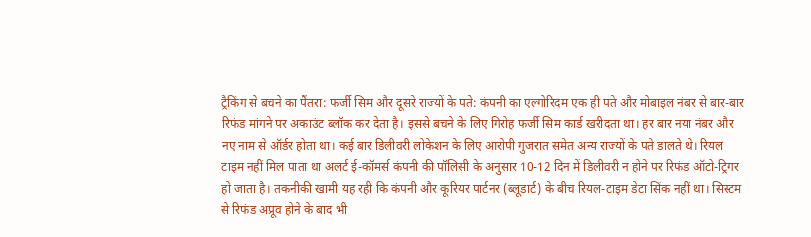ट्रैकिंग से बचने का पैंतरा: फर्जी सिम और दूसरे राज्यों के पते: कंपनी का एल्गोरिदम एक ही पते और मोबाइल नंबर से बार-बार रिफंड मांगने पर अकाउंट ब्लॉक कर देता है। इससे बचने के लिए गिरोह फर्जी सिम कार्ड खरीदता था। हर बार नया नंबर और नए नाम से ऑर्डर होता था। कई बार डिलीवरी लोकेशन के लिए आरोपी गुजरात समेत अन्य राज्यों के पते डालते थे। रियल टाइम नहीं मिल पाता था अलर्ट ई-कॉमर्स कंपनी की पॉलिसी के अनुसार 10-12 दिन में डिलीवरी न होने पर रिफंड ऑटो-ट्रिगर हो जाता है। तकनीकी खामी यह रही कि कंपनी और कूरियर पार्टनर (ब्लूडार्ट) के बीच रियल-टाइम डेटा सिंक नहीं था। सिस्टम से रिफंड अप्रूव होने के बाद भी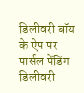डिलीवरी बॉय के ऐप पर पार्सल पेंडिंग डिलीवरी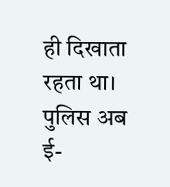ही दिखाता रहता था। पुलिस अब ई-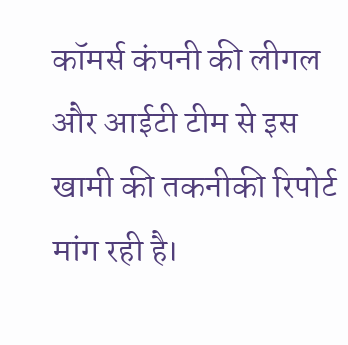कॉमर्स कंपनी की लीगल और आईटी टीम से इस खामी की तकनीकी रिपोर्ट मांग रही है।